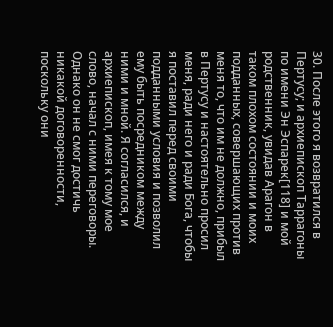30. После этого я возвратился в Пертусу; и архиепископ Таррагоны по имени Эн Эспарек[118] и мой родственник, увидав Арагон в таком плохом состоянии и моих подданных, совершающих против меня то, что им не должно, прибыл в Пертусу и настоятельно просил меня, ради него и ради Бога, чтобы я поставил перед своими подданными условия и позволил ему быть посредником между ними и мной. Я согласился, и архиепископ, имея к тому мое слово, начал с ними переговоры. Однако он не смог достичь никакой договоренности, поскольку они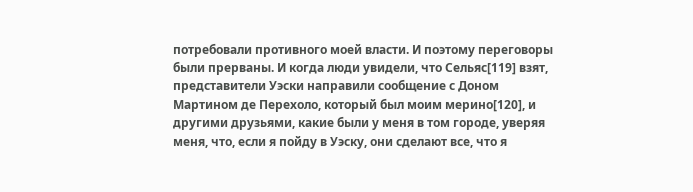потребовали противного моей власти. И поэтому переговоры были прерваны. И когда люди увидели, что Сельяс[119] взят, представители Уэски направили сообщение с Доном Мартином де Перехоло, который был моим мерино[120], и другими друзьями, какие были у меня в том городе, уверяя меня, что, если я пойду в Уэску, они сделают все, что я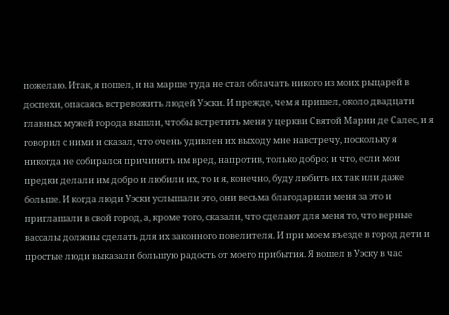пожелаю. Итак, я пошел, и на марше туда не стал облачать никого из моих рыцарей в доспехи, опасаясь встревожить людей Уэски. И прежде, чем я пришел, около двадцати главных мужей города вышли, чтобы встретить меня у церкви Святой Марии де Салес, и я говорил с ними и сказал, что очень удивлен их выходу мне навстречу, поскольку я никогда не собирался причинять им вред, напротив, только добро; и что, если мои предки делали им добро и любили их, то и я, конечно, буду любить их так или даже больше. И когда люди Уэски услышали это, они весьма благодарили меня за это и приглашали в свой город, а, кроме того, сказали, что сделают для меня то, что верные вассалы должны сделать для их законного повелителя. И при моем въезде в город дети и простые люди выказали большую радость от моего прибытия. Я вошел в Уэску в час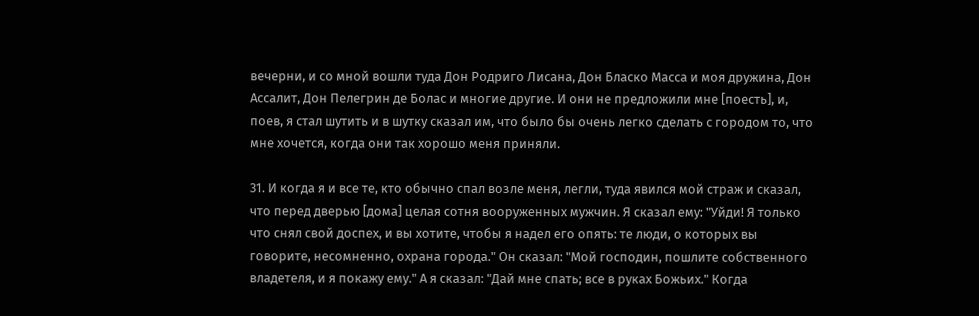вечерни, и со мной вошли туда Дон Родриго Лисана, Дон Бласко Масса и моя дружина, Дон Ассалит, Дон Пелегрин де Болас и многие другие. И они не предложили мне [поесть], и, поев, я стал шутить и в шутку сказал им, что было бы очень легко сделать с городом то, что мне хочется, когда они так хорошо меня приняли.

31. И когда я и все те, кто обычно спал возле меня, легли, туда явился мой страж и сказал, что перед дверью [дома] целая сотня вооруженных мужчин. Я сказал ему: "Уйди! Я только что снял свой доспех, и вы хотите, чтобы я надел его опять: те люди, о которых вы говорите, несомненно, охрана города." Он сказал: "Мой господин, пошлите собственного владетеля, и я покажу ему." А я сказал: "Дай мне спать; все в руках Божьих." Когда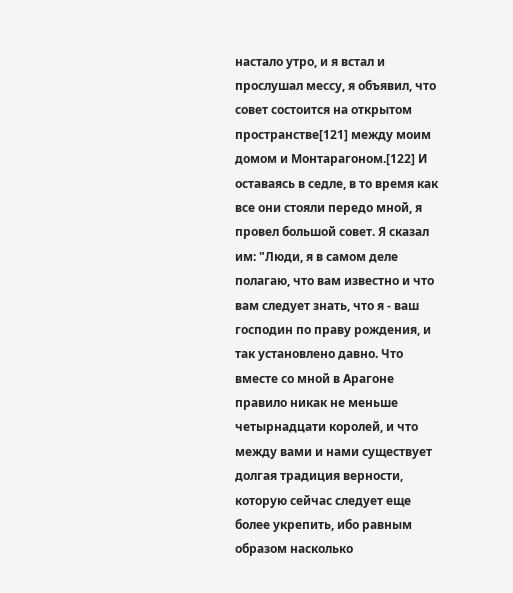настало утро, и я встал и прослушал мессу, я объявил, что совет состоится на открытом пространстве[121] между моим домом и Монтарагоном.[122] И оставаясь в седле, в то время как все они стояли передо мной, я провел большой совет. Я сказал им: "Люди, я в самом деле полагаю, что вам известно и что вам следует знать, что я - ваш господин по праву рождения, и так установлено давно. Что вместе со мной в Арагоне правило никак не меньше четырнадцати королей, и что между вами и нами существует долгая традиция верности, которую сейчас следует еще более укрепить, ибо равным образом насколько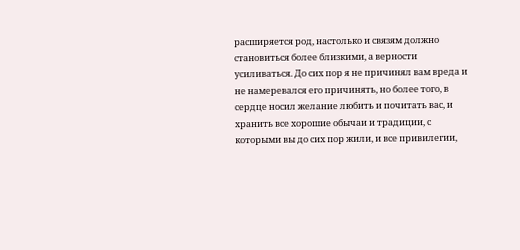расширяется род, настолько и связям должно становиться более близкими, а верности усиливаться. До сих пор я не причинял вам вреда и не намеревался его причинять, но более того, в сердце носил желание любить и почитать вас, и хранить все хорошие обычаи и традиции, с которыми вы до сих пор жили, и все привилегии,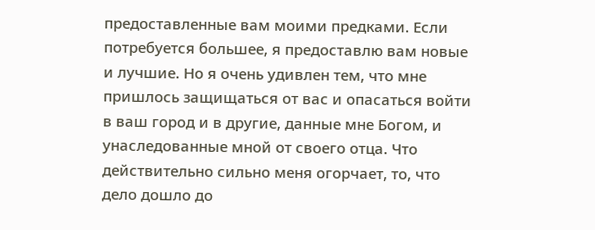предоставленные вам моими предками. Если потребуется большее, я предоставлю вам новые и лучшие. Но я очень удивлен тем, что мне пришлось защищаться от вас и опасаться войти в ваш город и в другие, данные мне Богом, и унаследованные мной от своего отца. Что действительно сильно меня огорчает, то, что дело дошло до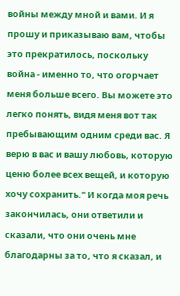войны между мной и вами. И я прошу и приказываю вам, чтобы это прекратилось, поскольку война - именно то, что огорчает меня больше всего. Вы можете это легко понять, видя меня вот так пребывающим одним среди вас. Я верю в вас и вашу любовь, которую ценю более всех вещей, и которую хочу сохранить." И когда моя речь закончилась, они ответили и сказали, что они очень мне благодарны за то, что я сказал, и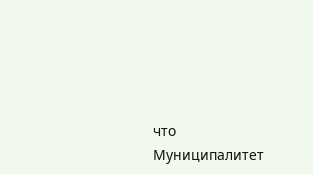что Муниципалитет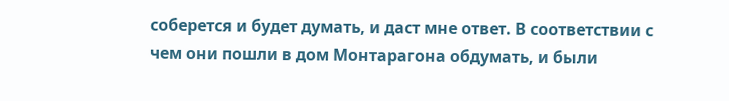соберется и будет думать, и даст мне ответ. В соответствии с чем они пошли в дом Монтарагона обдумать, и были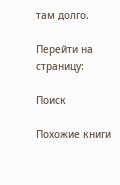там долго.

Перейти на страницу:

Поиск

Похожие книги